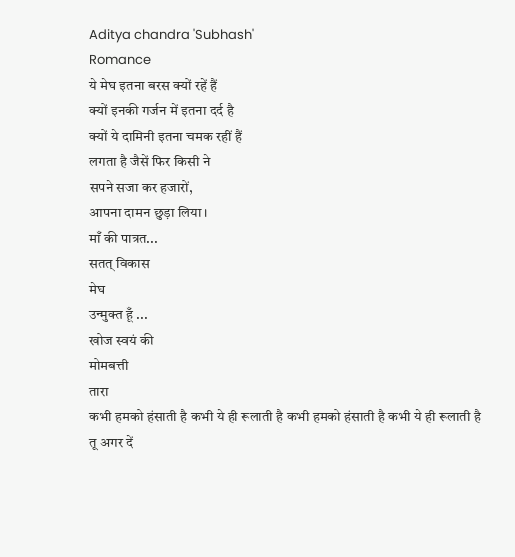Aditya chandra 'Subhash'
Romance
ये मेघ इतना बरस क्यों रहें हैं
क्यों इनकी गर्जन में इतना दर्द है
क्यों ये दामिनी इतना चमक रहीं हैं
लगता है जैसें फिर किसी ने
सपने सजा कर हजारों,
आपना दामन छुड़ा लिया।
माँ की पात्रत...
सतत् विकास
मेघ
उन्मुक्त हूँ ...
खोज स्वयं की
मोमबत्ती
तारा
कभी हमको हंसाती है कभी ये ही रूलाती है कभी हमको हंसाती है कभी ये ही रूलाती है
तू अगर दें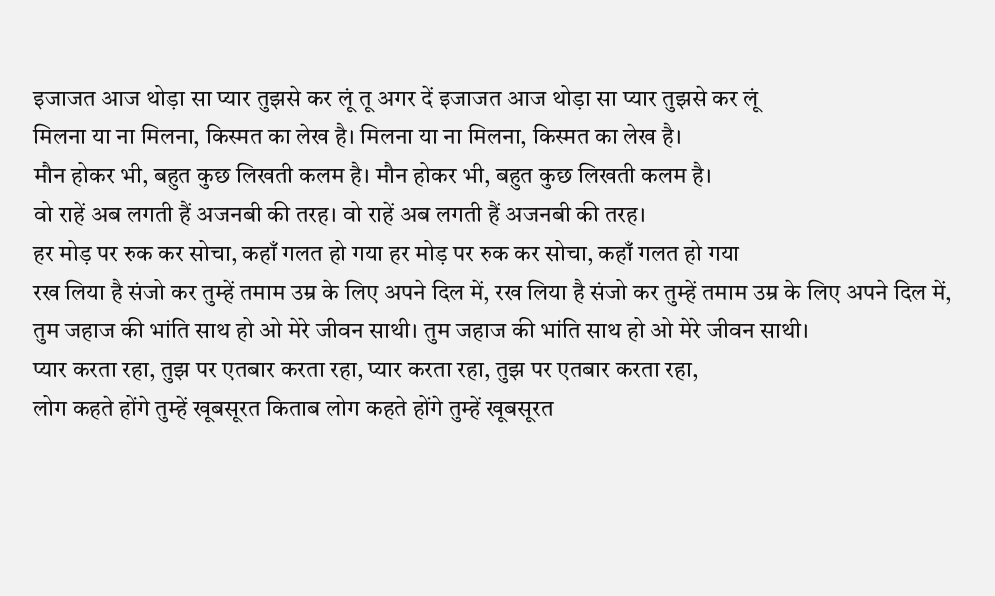इजाजत आज थोड़ा सा प्यार तुझसे कर लूं तू अगर दें इजाजत आज थोड़ा सा प्यार तुझसे कर लूं
मिलना या ना मिलना, किस्मत का लेख है। मिलना या ना मिलना, किस्मत का लेख है।
मौन होकर भी, बहुत कुछ लिखती कलम है। मौन होकर भी, बहुत कुछ लिखती कलम है।
वो राहें अब लगती हैं अजनबी की तरह। वो राहें अब लगती हैं अजनबी की तरह।
हर मोड़ पर रुक कर सोचा, कहाँ गलत हो गया हर मोड़ पर रुक कर सोचा, कहाँ गलत हो गया
रख लिया है संजो कर तुम्हें तमाम उम्र के लिए अपने दिल में, रख लिया है संजो कर तुम्हें तमाम उम्र के लिए अपने दिल में,
तुम जहाज की भांति साथ हो ओ मेरे जीवन साथी। तुम जहाज की भांति साथ हो ओ मेरे जीवन साथी।
प्यार करता रहा, तुझ पर एतबार करता रहा, प्यार करता रहा, तुझ पर एतबार करता रहा,
लोग कहते होंगे तुम्हें खूबसूरत किताब लोग कहते होंगे तुम्हें खूबसूरत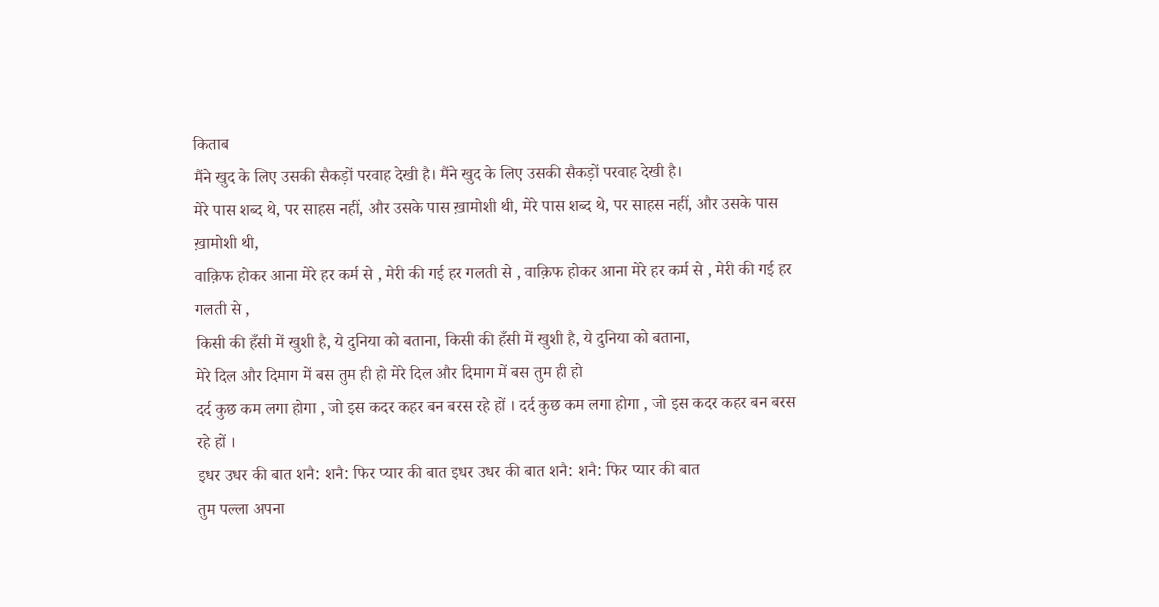किताब
मैंने खुद के लिए उसकी सैकड़ों परवाह देखी है। मैंने खुद के लिए उसकी सैकड़ों परवाह देखी है।
मेरे पास शब्द थे, पर साहस नहीं, और उसके पास ख़ामोशी थी, मेरे पास शब्द थे, पर साहस नहीं, और उसके पास ख़ामोशी थी,
वाक़िफ होकर आना मेरे हर कर्म से , मेरी की गई हर गलती से , वाक़िफ होकर आना मेरे हर कर्म से , मेरी की गई हर गलती से ,
किसी की हँसी में खुशी है, ये दुनिया को बताना, किसी की हँसी में खुशी है, ये दुनिया को बताना,
मेरे दिल और दिमाग में बस तुम ही हो मेरे दिल और दिमाग में बस तुम ही हो
दर्द कुछ कम लगा होगा , जो इस कदर कहर बन बरस रहे हों । दर्द कुछ कम लगा होगा , जो इस कदर कहर बन बरस रहे हों ।
इधर उधर की बात शनै: शनै: फिर प्यार की बात इधर उधर की बात शनै: शनै: फिर प्यार की बात
तुम पल्ला अपना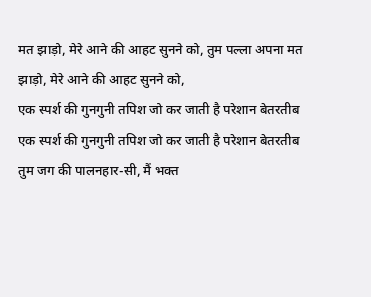मत झाड़ो, मेरे आने की आहट सुनने को, तुम पल्ला अपना मत झाड़ो, मेरे आने की आहट सुनने को,
एक स्पर्श की गुनगुनी तपिश जो कर जाती है परेशान बेतरतीब एक स्पर्श की गुनगुनी तपिश जो कर जाती है परेशान बेतरतीब
तुम जग की पालनहार-सी, मैं भक्त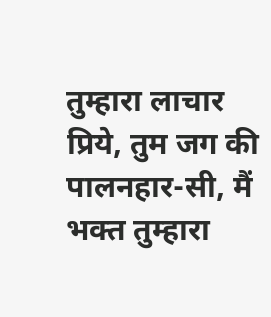तुम्हारा लाचार प्रिये, तुम जग की पालनहार-सी, मैं भक्त तुम्हारा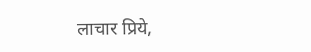लाचार प्रिये,